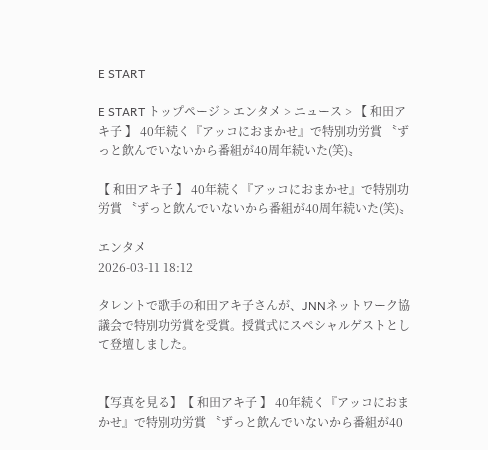E START

E START トップページ > エンタメ > ニュース > 【 和田アキ子 】 40年続く『アッコにおまかせ』で特別功労賞 〝ずっと飲んでいないから番組が40周年続いた(笑)〟

【 和田アキ子 】 40年続く『アッコにおまかせ』で特別功労賞 〝ずっと飲んでいないから番組が40周年続いた(笑)〟

エンタメ
2026-03-11 18:12

タレントで歌手の和田アキ子さんが、JNNネットワーク協議会で特別功労賞を受賞。授賞式にスペシャルゲストとして登壇しました。


【写真を見る】【 和田アキ子 】 40年続く『アッコにおまかせ』で特別功労賞 〝ずっと飲んでいないから番組が40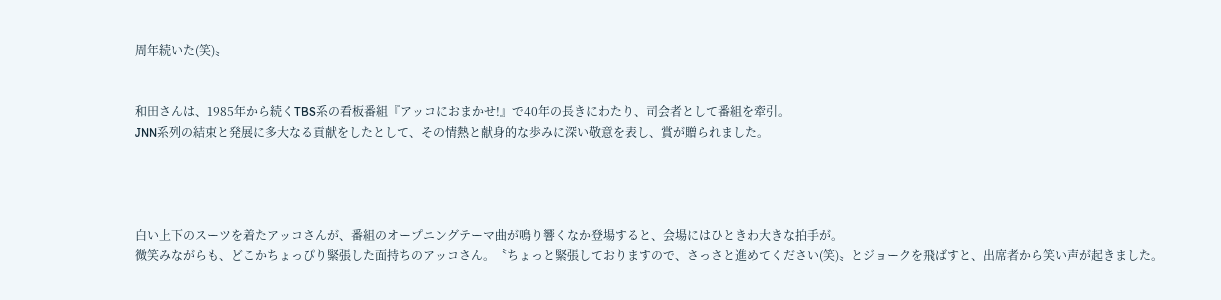周年続いた(笑)〟


和田さんは、1985年から続くTBS系の看板番組『アッコにおまかせ!』で40年の長きにわたり、司会者として番組を牽引。
JNN系列の結束と発展に多大なる貢献をしたとして、その情熱と献身的な歩みに深い敬意を表し、賞が贈られました。




白い上下のスーツを着たアッコさんが、番組のオープニングテーマ曲が鳴り響くなか登場すると、会場にはひときわ大きな拍手が。
微笑みながらも、どこかちょっぴり緊張した面持ちのアッコさん。〝ちょっと緊張しておりますので、さっさと進めてください(笑)〟とジョークを飛ばすと、出席者から笑い声が起きました。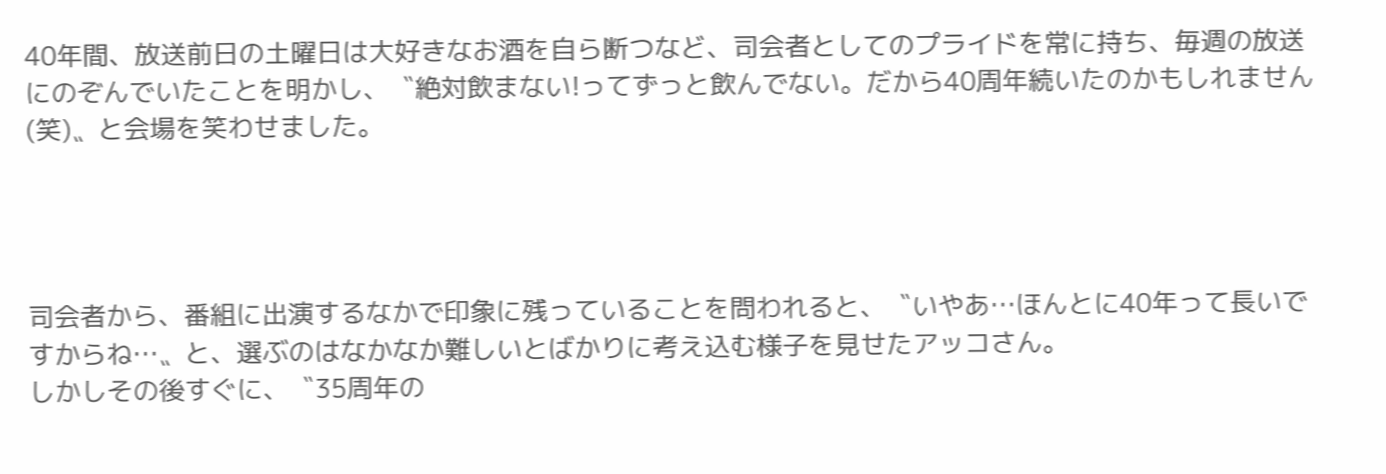40年間、放送前日の土曜日は大好きなお酒を自ら断つなど、司会者としてのプライドを常に持ち、毎週の放送にのぞんでいたことを明かし、〝絶対飲まない!ってずっと飲んでない。だから40周年続いたのかもしれません(笑)〟と会場を笑わせました。




司会者から、番組に出演するなかで印象に残っていることを問われると、〝いやあ…ほんとに40年って長いですからね…〟と、選ぶのはなかなか難しいとばかりに考え込む様子を見せたアッコさん。
しかしその後すぐに、〝35周年の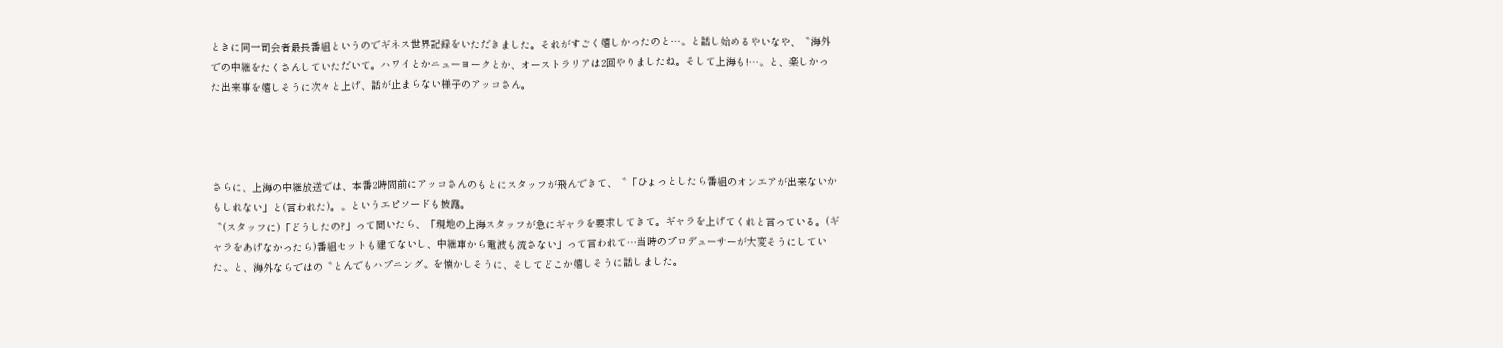ときに同一司会者最長番組というのでギネス世界記録をいただきました。それがすごく嬉しかったのと…〟と話し始めるやいなや、〝海外での中継をたくさんしていただいて。ハワイとかニューヨークとか、オーストラリアは2回やりましたね。そして上海も!…〟と、楽しかった出来事を嬉しそうに次々と上げ、話が止まらない様子のアッコさん。




さらに、上海の中継放送では、本番2時間前にアッコさんのもとにスタッフが飛んできて、〝「ひょっとしたら番組のオンエアが出来ないかもしれない」と(言われた)。〟というエピソードも披露。
〝(スタッフに)「どうしたの?」って聞いたら、「現地の上海スタッフが急にギャラを要求してきて。ギャラを上げてくれと言っている。(ギャラをあげなかったら)番組セットも建てないし、中継車から電波も流さない」って言われて…当時のプロデューサーが大変そうにしていた〟と、海外ならではの〝とんでもハプニング〟を懐かしそうに、そしてどこか嬉しそうに話しました。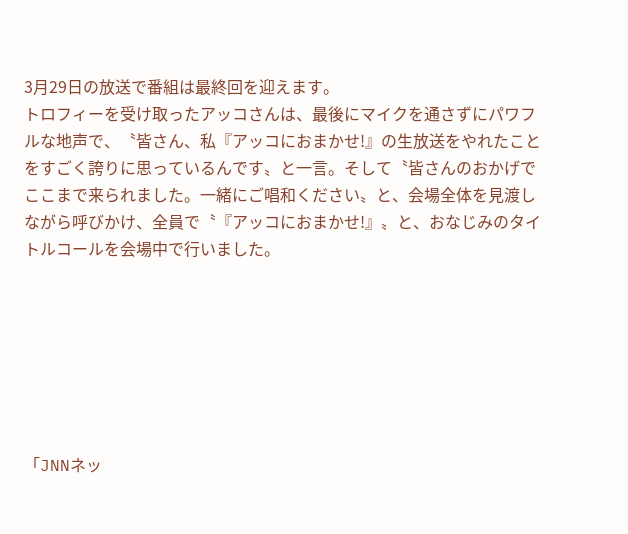3月29日の放送で番組は最終回を迎えます。
トロフィーを受け取ったアッコさんは、最後にマイクを通さずにパワフルな地声で、〝皆さん、私『アッコにおまかせ!』の生放送をやれたことをすごく誇りに思っているんです〟と一言。そして〝皆さんのおかげでここまで来られました。一緒にご唱和ください〟と、会場全体を見渡しながら呼びかけ、全員で〝『アッコにおまかせ!』〟と、おなじみのタイトルコールを会場中で行いました。







「JNNネッ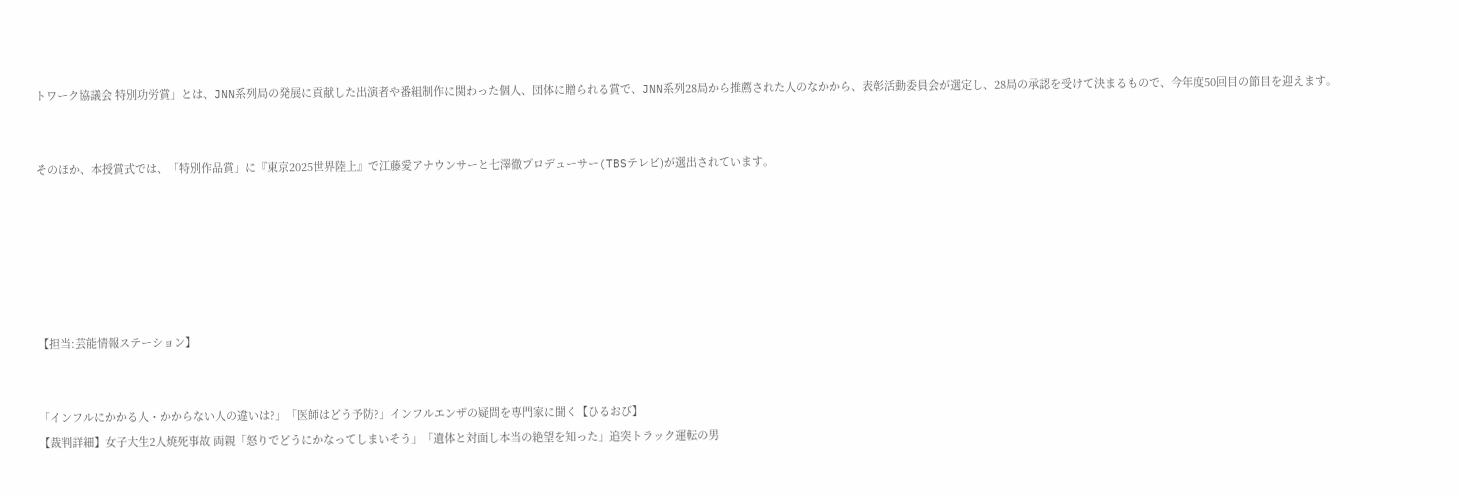トワーク協議会 特別功労賞」とは、JNN系列局の発展に貢献した出演者や番組制作に関わった個人、団体に贈られる賞で、JNN系列28局から推薦された人のなかから、表彰活動委員会が選定し、28局の承認を受けて決まるもので、今年度50回目の節目を迎えます。


そのほか、本授賞式では、「特別作品賞」に『東京2025世界陸上』で江藤愛アナウンサーと七澤徹プロデューサー(TBSテレビ)が選出されています。






【担当:芸能情報ステーション】


「インフルにかかる人・かからない人の違いは?」「医師はどう予防?」インフルエンザの疑問を専門家に聞く【ひるおび】
【裁判詳細】女子大生2人焼死事故 両親「怒りでどうにかなってしまいそう」「遺体と対面し本当の絶望を知った」追突トラック運転の男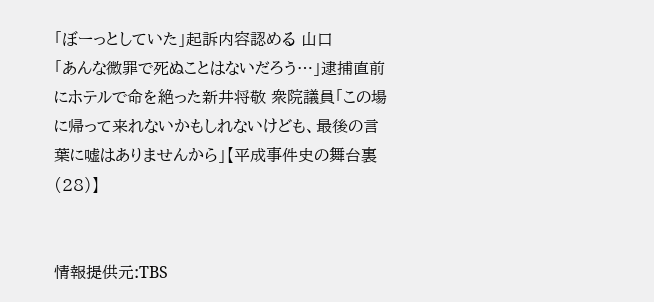「ぼーっとしていた」起訴内容認める 山口
「あんな微罪で死ぬことはないだろう…」逮捕直前にホテルで命を絶った新井将敬 衆院議員「この場に帰って来れないかもしれないけども、最後の言葉に嘘はありませんから」【平成事件史の舞台裏(28)】


情報提供元:TBS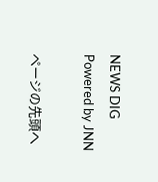NEWS DIG Powered by JNN

ページの先頭へ